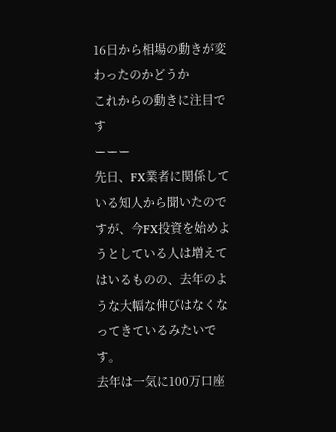16日から相場の動きが変わったのかどうか
これからの動きに注目です
ーーー
先日、FX業者に関係している知人から聞いたのですが、今FX投資を始めようとしている人は増えてはいるものの、去年のような大幅な伸びはなくなってきているみたいです。
去年は一気に100万口座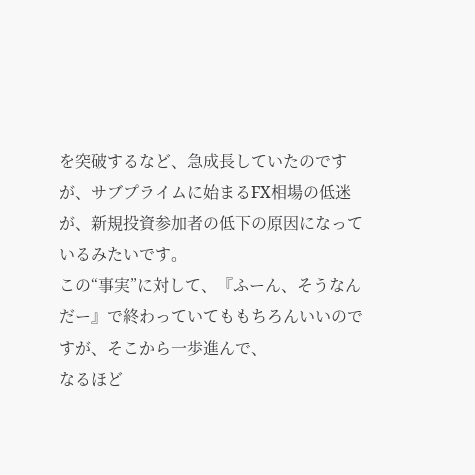を突破するなど、急成長していたのですが、サブプライムに始まるFX相場の低迷が、新規投資参加者の低下の原因になっているみたいです。
この“事実”に対して、『ふーん、そうなんだー』で終わっていてももちろんいいのですが、そこから一歩進んで、
なるほど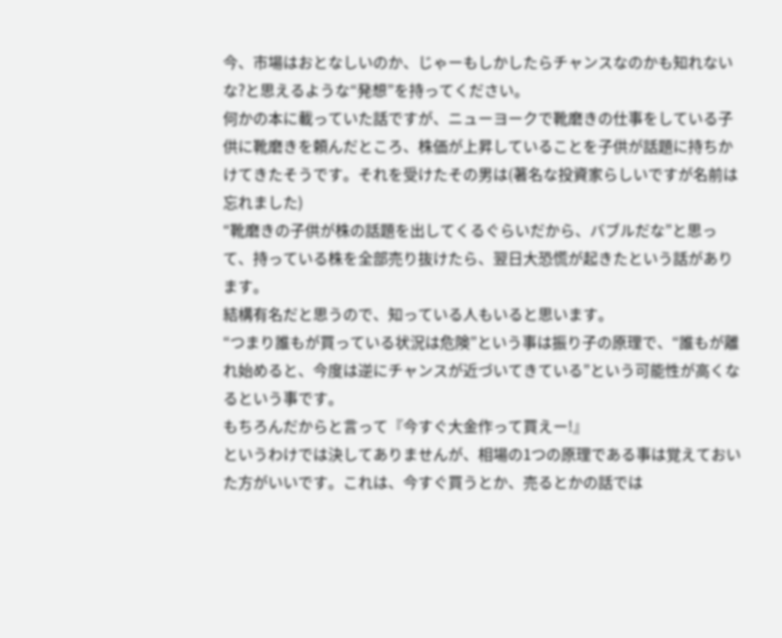今、市場はおとなしいのか、じゃーもしかしたらチャンスなのかも知れないな?と思えるような“発想”を持ってください。
何かの本に載っていた話ですが、ニューヨークで靴磨きの仕事をしている子供に靴磨きを頼んだところ、株価が上昇していることを子供が話題に持ちかけてきたそうです。それを受けたその男は(著名な投資家らしいですが名前は忘れました)
“靴磨きの子供が株の話題を出してくるぐらいだから、バブルだな”と思って、持っている株を全部売り抜けたら、翌日大恐慌が起きたという話があります。
結構有名だと思うので、知っている人もいると思います。
“つまり誰もが買っている状況は危険”という事は振り子の原理で、“誰もが離れ始めると、今度は逆にチャンスが近づいてきている”という可能性が高くなるという事です。
もちろんだからと言って『今すぐ大金作って買えー!』
というわけでは決してありませんが、相場の1つの原理である事は覚えておいた方がいいです。これは、今すぐ買うとか、売るとかの話では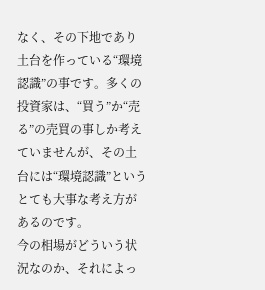なく、その下地であり土台を作っている“環境認識”の事です。多くの投資家は、“買う”か“売る”の売買の事しか考えていませんが、その土台には“環境認識”というとても大事な考え方があるのです。
今の相場がどういう状況なのか、それによっ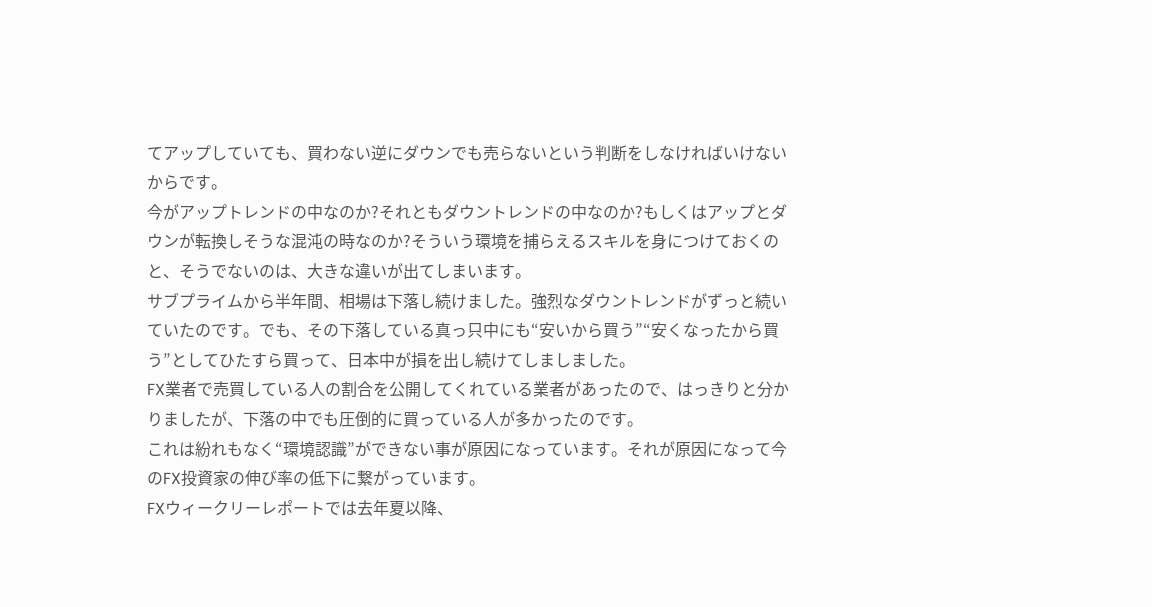てアップしていても、買わない逆にダウンでも売らないという判断をしなければいけないからです。
今がアップトレンドの中なのか?それともダウントレンドの中なのか?もしくはアップとダウンが転換しそうな混沌の時なのか?そういう環境を捕らえるスキルを身につけておくのと、そうでないのは、大きな違いが出てしまいます。
サブプライムから半年間、相場は下落し続けました。強烈なダウントレンドがずっと続いていたのです。でも、その下落している真っ只中にも“安いから買う”“安くなったから買う”としてひたすら買って、日本中が損を出し続けてしましました。
FX業者で売買している人の割合を公開してくれている業者があったので、はっきりと分かりましたが、下落の中でも圧倒的に買っている人が多かったのです。
これは紛れもなく“環境認識”ができない事が原因になっています。それが原因になって今のFX投資家の伸び率の低下に繋がっています。
FXウィークリーレポートでは去年夏以降、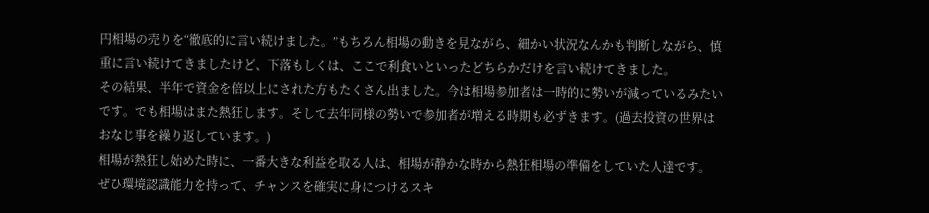円相場の売りを“徹底的に言い続けました。”もちろん相場の動きを見ながら、細かい状況なんかも判断しながら、慎重に言い続けてきましたけど、下落もしくは、ここで利食いといったどちらかだけを言い続けてきました。
その結果、半年で資金を倍以上にされた方もたくさん出ました。今は相場参加者は一時的に勢いが減っているみたいです。でも相場はまた熱狂します。そして去年同様の勢いで参加者が増える時期も必ずきます。(過去投資の世界はおなじ事を繰り返しています。)
相場が熱狂し始めた時に、一番大きな利益を取る人は、相場が静かな時から熱狂相場の準備をしていた人達です。
ぜひ環境認識能力を持って、チャンスを確実に身につけるスキ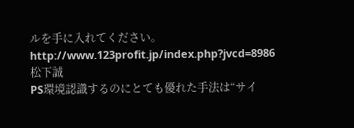ルを手に入れてください。http://www.123profit.jp/index.php?jvcd=8986
松下誠
PS環境認識するのにとても優れた手法は“サイ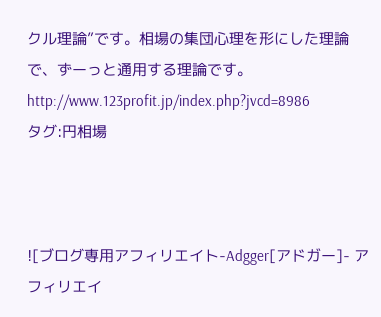クル理論”です。相場の集団心理を形にした理論で、ずーっと通用する理論です。http://www.123profit.jp/index.php?jvcd=8986
タグ:円相場



![ブログ専用アフィリエイト-Adgger[アドガー]- アフィリエイ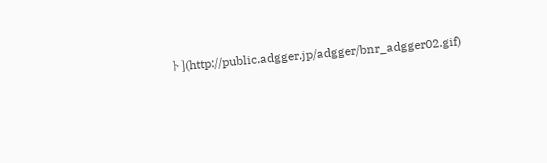ト](http://public.adgger.jp/adgger/bnr_adgger02.gif)